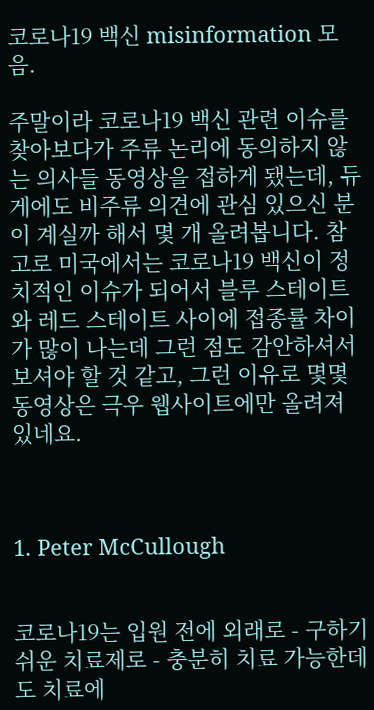코로나19 백신 misinformation 모음.

주말이라 코로나19 백신 관련 이슈를 찾아보다가 주류 논리에 동의하지 않는 의사들 동영상을 접하게 됐는데, 듀게에도 비주류 의견에 관심 있으신 분이 계실까 해서 몇 개 올려봅니다. 참고로 미국에서는 코로나19 백신이 정치적인 이슈가 되어서 블루 스테이트와 레드 스테이트 사이에 접종률 차이가 많이 나는데 그런 점도 감안하셔서 보셔야 할 것 같고, 그런 이유로 몇몇 동영상은 극우 웹사이트에만 올려져 있네요.



1. Peter McCullough


코로나19는 입원 전에 외래로 - 구하기 쉬운 치료제로 - 충분히 치료 가능한데도 치료에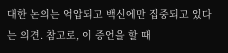대한 논의는 억압되고 백신에만 집중되고 있다는 의견. 참고로, 이 증언을 할 때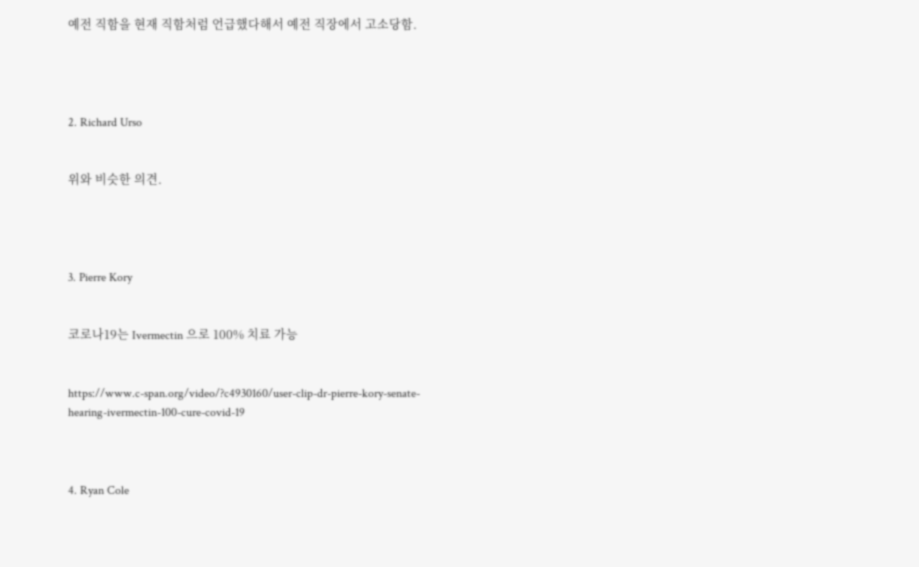예전 직함을 현재 직함처럼 언급했다해서 예전 직장에서 고소당함.




2. Richard Urso


위와 비슷한 의견.




3. Pierre Kory


코로나19는 Ivermectin 으로 100% 치료 가능


https://www.c-span.org/video/?c4930160/user-clip-dr-pierre-kory-senate-hearing-ivermectin-100-cure-covid-19



4. Ryan Cole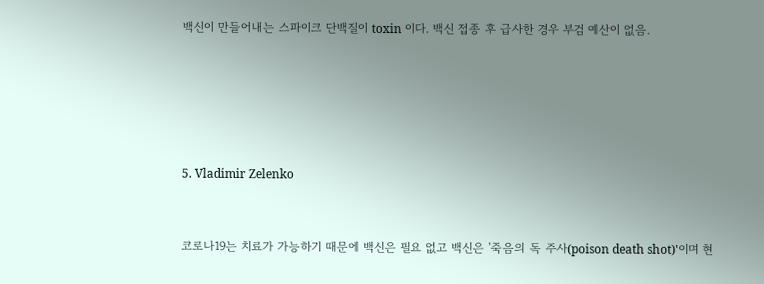백신이 만들어내는 스파이크 단백질이 toxin 이다. 백신 접종 후 급사한 경우 부검 예산이 없음.





5. Vladimir Zelenko


코로나19는 치료가 가능하기 때문에 백신은 필요 없고 백신은 '죽음의 독 주사(poison death shot)'이며 현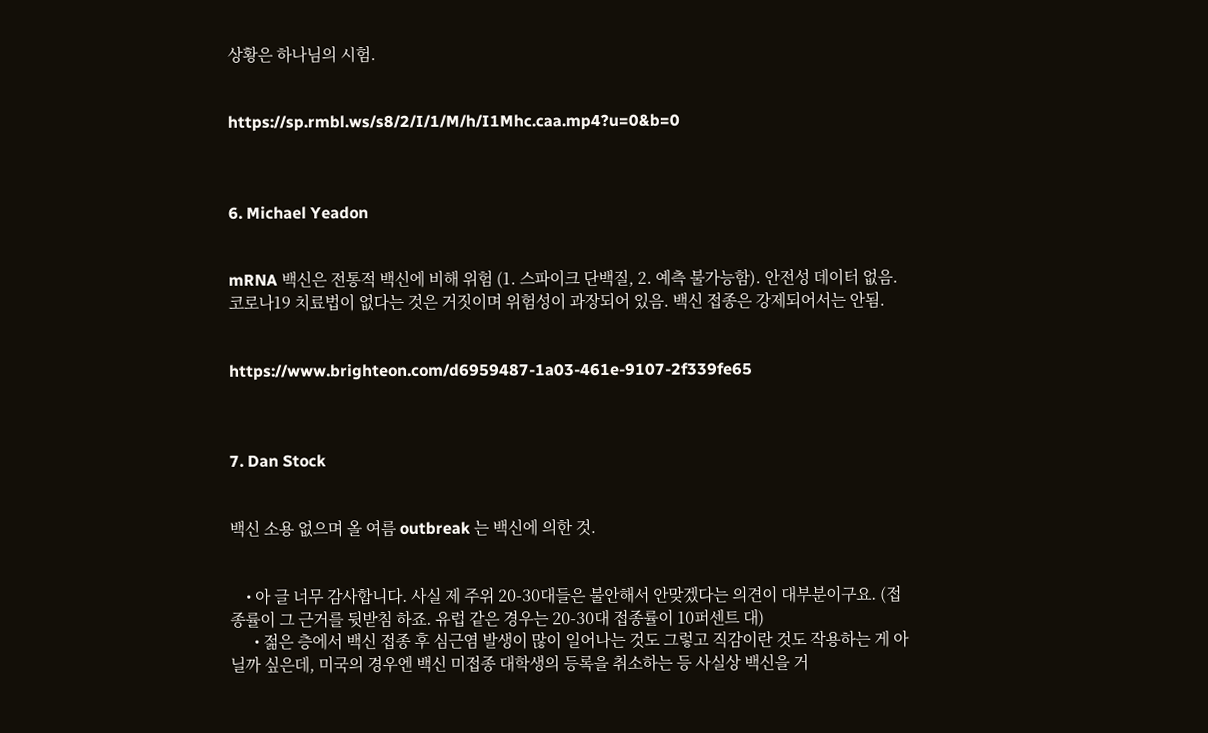상황은 하나님의 시험.


https://sp.rmbl.ws/s8/2/I/1/M/h/I1Mhc.caa.mp4?u=0&b=0



6. Michael Yeadon


mRNA 백신은 전통적 백신에 비해 위험 (1. 스파이크 단백질, 2. 예측 불가능함). 안전성 데이터 없음. 코로나19 치료법이 없다는 것은 거짓이며 위험성이 과장되어 있음. 백신 접종은 강제되어서는 안됨.


https://www.brighteon.com/d6959487-1a03-461e-9107-2f339fe65



7. Dan Stock


백신 소용 없으며 올 여름 outbreak 는 백신에 의한 것.


    • 아 글 너무 감사합니다. 사실 제 주위 20-30대들은 불안해서 안맞겠다는 의견이 대부분이구요. (접종률이 그 근거를 뒷받침 하죠. 유럽 같은 경우는 20-30대 접종률이 10퍼센트 대)
      • 젊은 층에서 백신 접종 후 심근염 발생이 많이 일어나는 것도 그렇고 직감이란 것도 작용하는 게 아닐까 싶은데, 미국의 경우엔 백신 미접종 대학생의 등록을 취소하는 등 사실상 백신을 거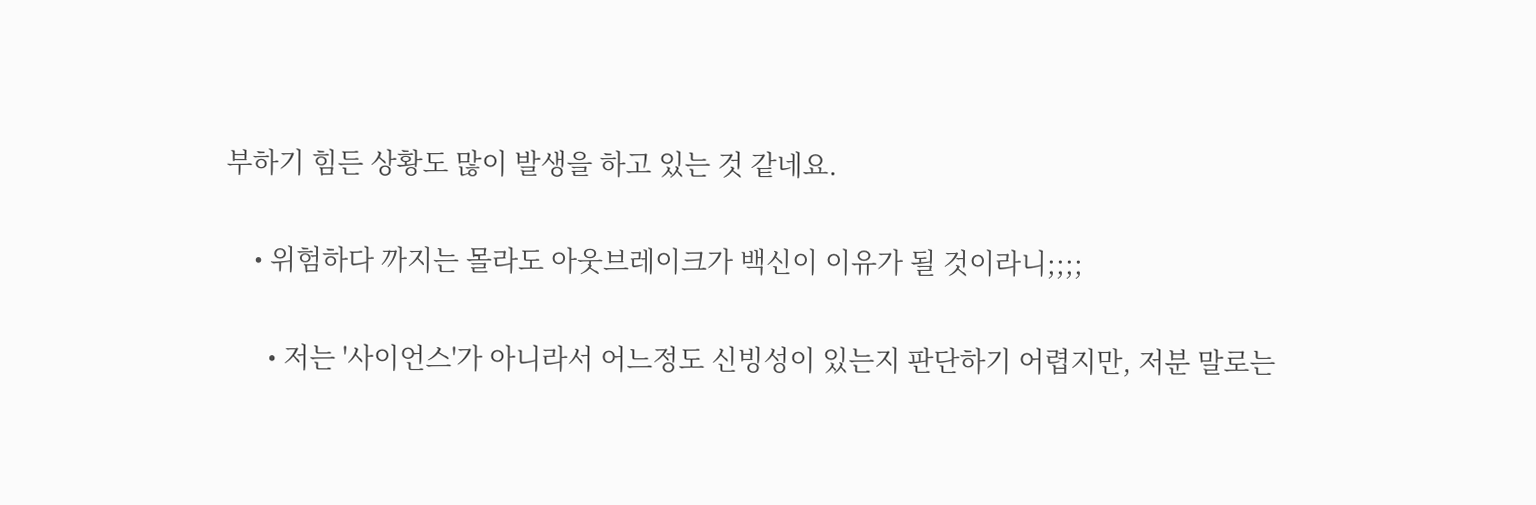부하기 힘든 상황도 많이 발생을 하고 있는 것 같네요.

    • 위험하다 까지는 몰라도 아웃브레이크가 백신이 이유가 될 것이라니;;;;

      • 저는 '사이언스'가 아니라서 어느정도 신빙성이 있는지 판단하기 어렵지만, 저분 말로는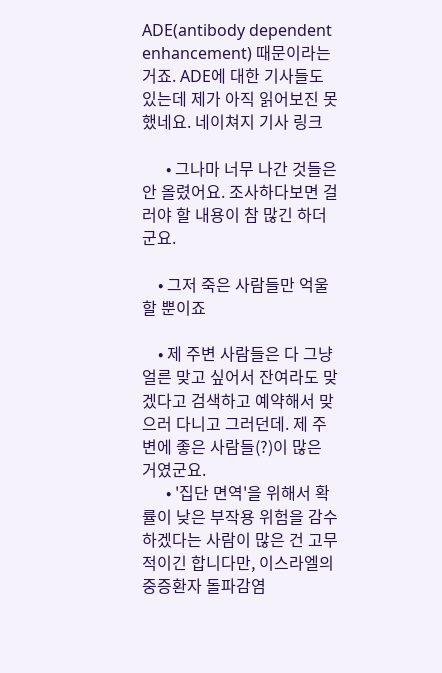ADE(antibody dependent enhancement) 때문이라는 거죠. ADE에 대한 기사들도 있는데 제가 아직 읽어보진 못했네요. 네이쳐지 기사 링크

      • 그나마 너무 나간 것들은 안 올렸어요. 조사하다보면 걸러야 할 내용이 참 많긴 하더군요.

    • 그저 죽은 사람들만 억울할 뿐이죠

    • 제 주변 사람들은 다 그냥 얼른 맞고 싶어서 잔여라도 맞겠다고 검색하고 예약해서 맞으러 다니고 그러던데. 제 주변에 좋은 사람들(?)이 많은 거였군요.
      • '집단 면역'을 위해서 확률이 낮은 부작용 위험을 감수하겠다는 사람이 많은 건 고무적이긴 합니다만, 이스라엘의 중증환자 돌파감염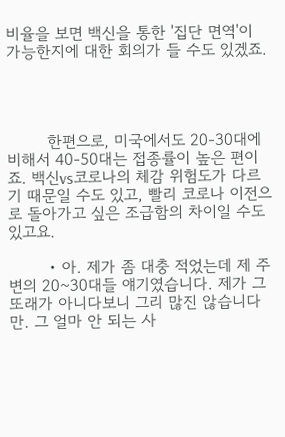비율을 보면 백신을 통한 '집단 면역'이 가능한지에 대한 회의가 들 수도 있겠죠.




        한편으로, 미국에서도 20-30대에 비해서 40-50대는 접종률이 높은 편이죠. 백신vs코로나의 체감 위험도가 다르기 때문일 수도 있고, 빨리 코로나 이전으로 돌아가고 싶은 조급함의 차이일 수도 있고요.

        • 아. 제가 좀 대충 적었는데 제 주변의 20~30대들 얘기였습니다. 제가 그 또래가 아니다보니 그리 많진 않습니다만. 그 얼마 안 되는 사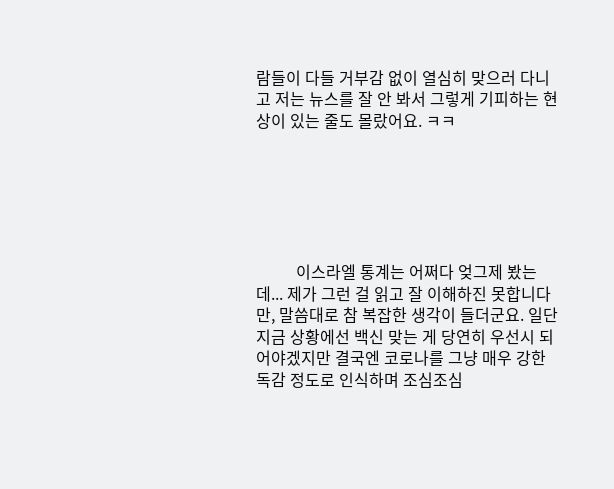람들이 다들 거부감 없이 열심히 맞으러 다니고 저는 뉴스를 잘 안 봐서 그렇게 기피하는 현상이 있는 줄도 몰랐어요. ㅋㅋ






          이스라엘 통계는 어쩌다 엊그제 봤는데... 제가 그런 걸 읽고 잘 이해하진 못합니다만, 말씀대로 참 복잡한 생각이 들더군요. 일단 지금 상황에선 백신 맞는 게 당연히 우선시 되어야겠지만 결국엔 코로나를 그냥 매우 강한 독감 정도로 인식하며 조심조심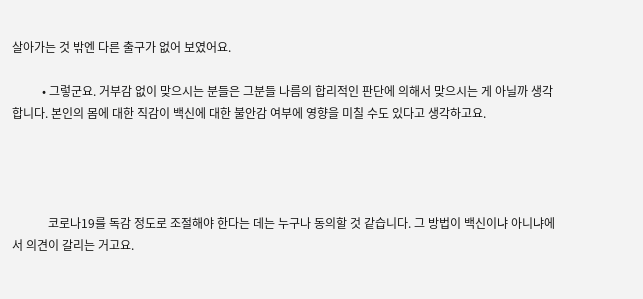살아가는 것 밖엔 다른 출구가 없어 보였어요.

          • 그렇군요. 거부감 없이 맞으시는 분들은 그분들 나름의 합리적인 판단에 의해서 맞으시는 게 아닐까 생각합니다. 본인의 몸에 대한 직감이 백신에 대한 불안감 여부에 영향을 미칠 수도 있다고 생각하고요.




            코로나19를 독감 정도로 조절해야 한다는 데는 누구나 동의할 것 같습니다. 그 방법이 백신이냐 아니냐에서 의견이 갈리는 거고요.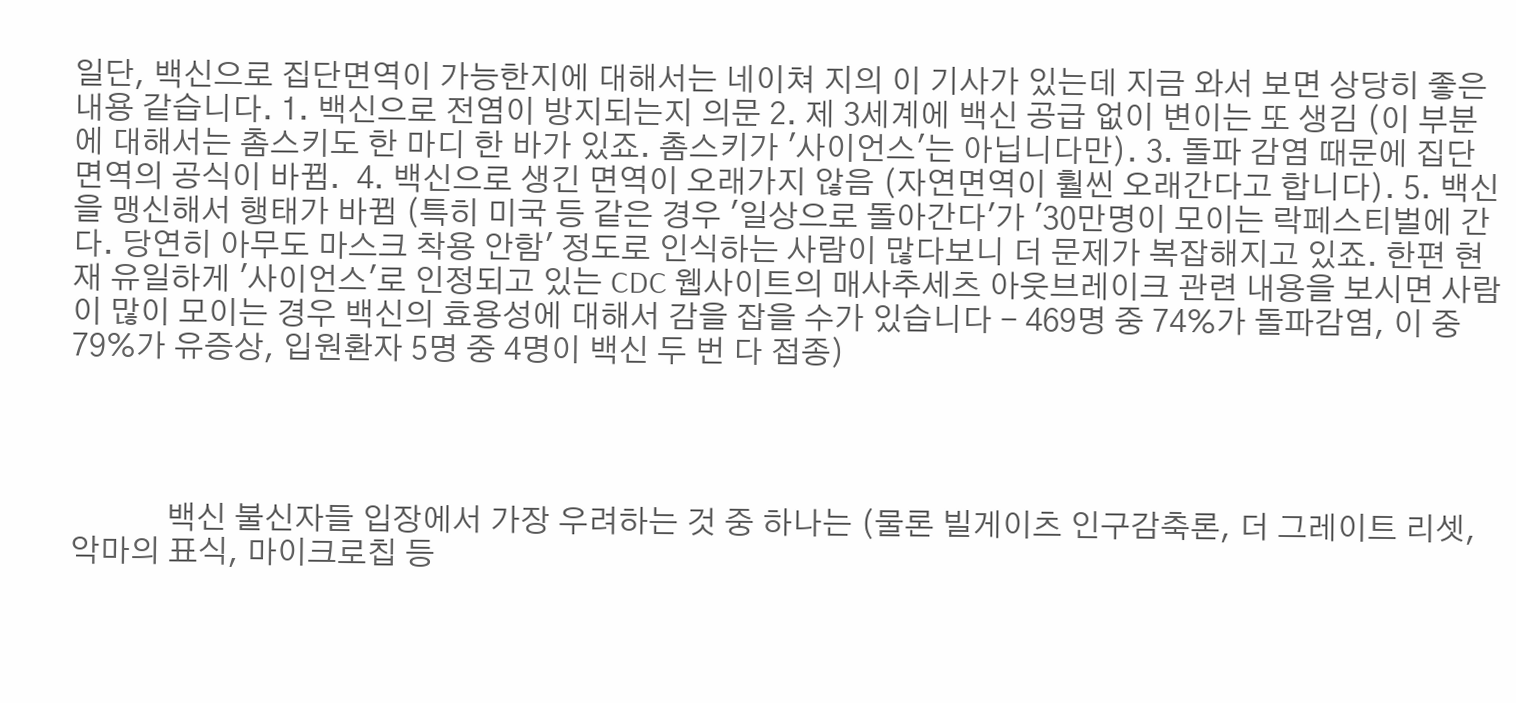일단, 백신으로 집단면역이 가능한지에 대해서는 네이쳐 지의 이 기사가 있는데 지금 와서 보면 상당히 좋은 내용 같습니다. 1. 백신으로 전염이 방지되는지 의문 2. 제 3세계에 백신 공급 없이 변이는 또 생김 (이 부분에 대해서는 촘스키도 한 마디 한 바가 있죠. 촘스키가 '사이언스'는 아닙니다만). 3. 돌파 감염 때문에 집단 면역의 공식이 바뀜.  4. 백신으로 생긴 면역이 오래가지 않음 (자연면역이 훨씬 오래간다고 합니다). 5. 백신을 맹신해서 행태가 바뀜 (특히 미국 등 같은 경우 '일상으로 돌아간다'가 '30만명이 모이는 락페스티벌에 간다. 당연히 아무도 마스크 착용 안함' 정도로 인식하는 사람이 많다보니 더 문제가 복잡해지고 있죠. 한편 현재 유일하게 '사이언스'로 인정되고 있는 CDC 웹사이트의 매사추세츠 아웃브레이크 관련 내용을 보시면 사람이 많이 모이는 경우 백신의 효용성에 대해서 감을 잡을 수가 있습니다 - 469명 중 74%가 돌파감염, 이 중 79%가 유증상, 입원환자 5명 중 4명이 백신 두 번 다 접종)




            백신 불신자들 입장에서 가장 우려하는 것 중 하나는 (물론 빌게이츠 인구감축론, 더 그레이트 리셋, 악마의 표식, 마이크로칩 등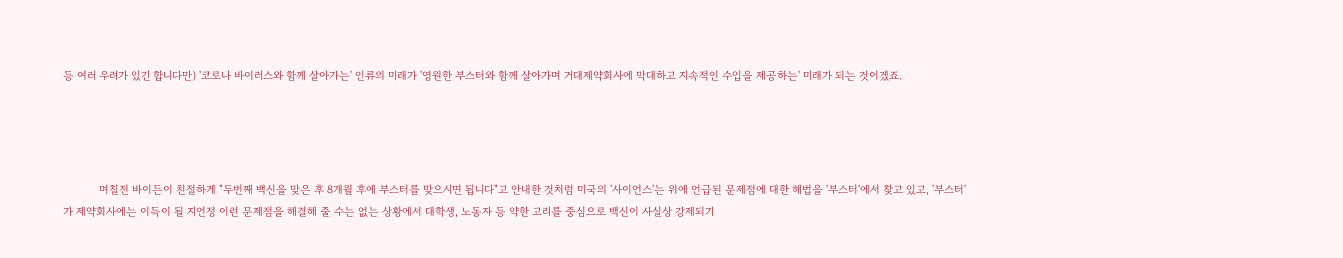등 여러 우려가 있긴 합니다만) '코로나 바이러스와 함께 살아가는' 인류의 미래가 '영원한 부스터와 함께 살아가며 거대제약회사에 막대하고 지속적인 수입을 제공하는' 미래가 되는 것이겠죠.




            며칠전 바이든이 친절하게 "두번째 백신을 맞은 후 8개월 후에 부스터를 맞으시면 됩니다"고 안내한 것처럼 미국의 '사이언스'는 위에 언급된 문제점에 대한 해법을 '부스터'에서 찾고 있고, '부스터'가 제약회사에는 이득이 될 지언정 이런 문제점을 해결해 줄 수는 없는 상황에서 대학생, 노동자 등 약한 고리를 중심으로 백신이 사실상 강제되기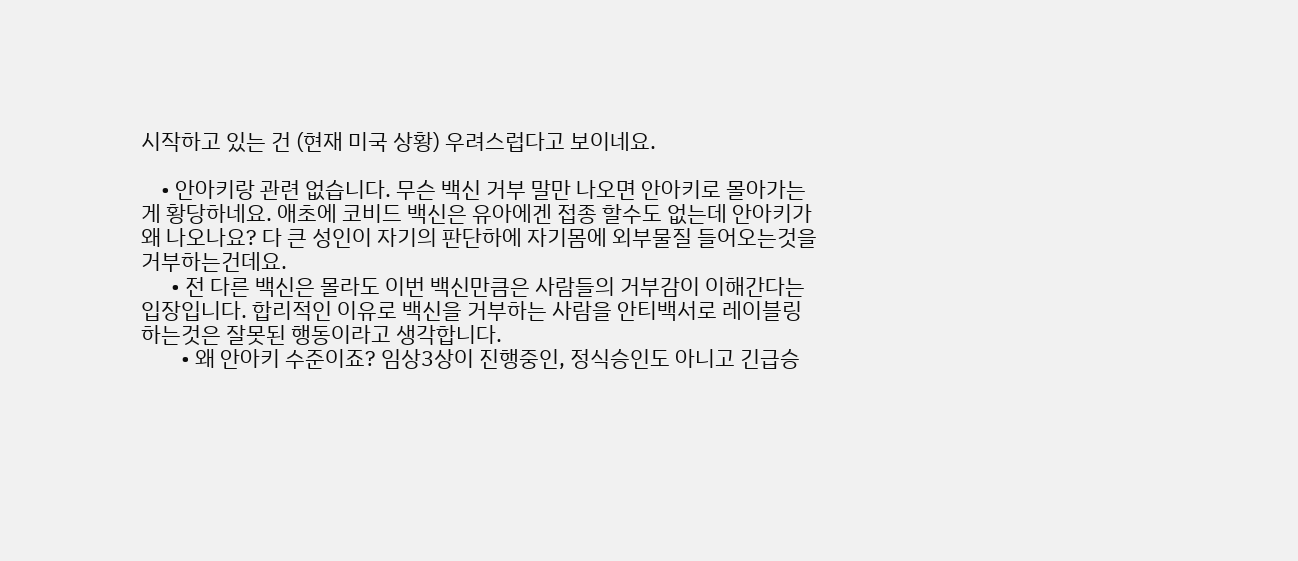시작하고 있는 건 (현재 미국 상황) 우려스럽다고 보이네요.

    • 안아키랑 관련 없습니다. 무슨 백신 거부 말만 나오면 안아키로 몰아가는게 황당하네요. 애초에 코비드 백신은 유아에겐 접종 할수도 없는데 안아키가 왜 나오나요? 다 큰 성인이 자기의 판단하에 자기몸에 외부물질 들어오는것을 거부하는건데요.
      • 전 다른 백신은 몰라도 이번 백신만큼은 사람들의 거부감이 이해간다는 입장입니다. 합리적인 이유로 백신을 거부하는 사람을 안티백서로 레이블링하는것은 잘못된 행동이라고 생각합니다.
        • 왜 안아키 수준이죠? 임상3상이 진행중인, 정식승인도 아니고 긴급승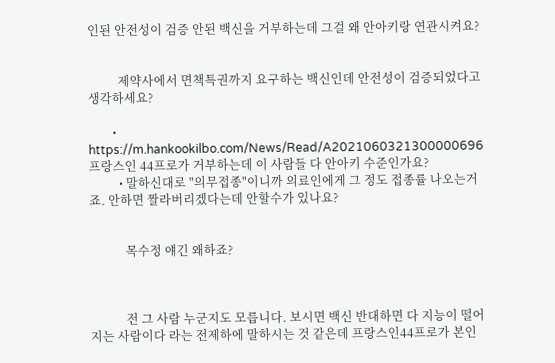인된 안전성이 검증 안된 백신을 거부하는데 그걸 왜 안아키랑 연관시켜요?


          제약사에서 면책특권까지 요구하는 백신인데 안전성이 검증되었다고 생각하세요?

        • https://m.hankookilbo.com/News/Read/A2021060321300000696  프랑스인 44프로가 거부하는데 이 사람들 다 안아키 수준인가요?
          • 말하신대로 "의무접종"이니까 의료인에게 그 정도 접종률 나오는거죠. 안하면 짤라버리겠다는데 안할수가 있나요?


            목수정 얘긴 왜하죠?



            전 그 사람 누군지도 모릅니다. 보시면 백신 반대하면 다 지능이 떨어지는 사람이다 라는 전제하에 말하시는 것 같은데 프랑스인44프로가 본인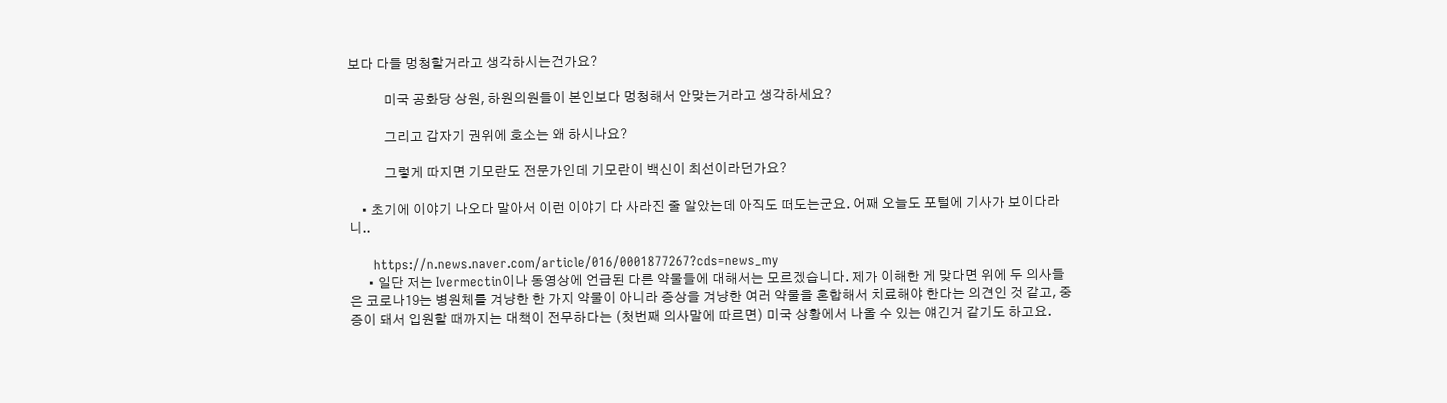보다 다들 멍청할거라고 생각하시는건가요?

            미국 공화당 상원, 하원의원들이 본인보다 멍청해서 안맞는거라고 생각하세요?

            그리고 갑자기 권위에 호소는 왜 하시나요?

            그렇게 따지면 기모란도 전문가인데 기모란이 백신이 최선이라던가요?

    • 초기에 이야기 나오다 말아서 이런 이야기 다 사라진 줄 알았는데 아직도 떠도는군요. 어째 오늘도 포털에 기사가 보이다라니..

      https://n.news.naver.com/article/016/0001877267?cds=news_my
      • 일단 저는 Ivermectin이나 동영상에 언급된 다른 약물들에 대해서는 모르겠습니다. 제가 이해한 게 맞다면 위에 두 의사들은 코로나19는 병원체를 겨냥한 한 가지 약물이 아니라 증상을 겨냥한 여러 약물을 혼합해서 치료해야 한다는 의견인 것 같고, 중증이 돼서 입원할 때까지는 대책이 전무하다는 (첫번째 의사말에 따르면) 미국 상황에서 나올 수 있는 얘긴거 같기도 하고요.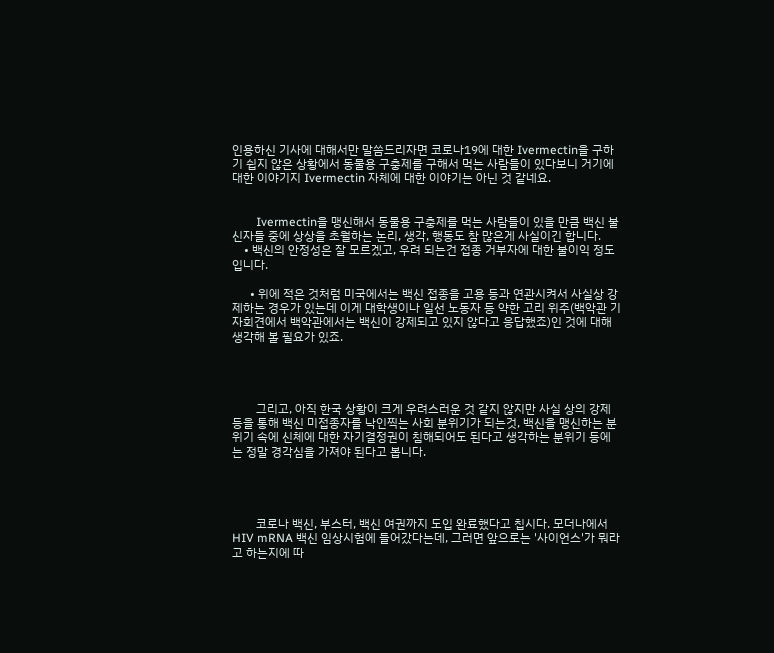인용하신 기사에 대해서만 말씀드리자면 코로나19에 대한 Ivermectin을 구하기 쉽지 않은 상황에서 동물용 구충제를 구해서 먹는 사람들이 있다보니 거기에 대한 이야기지 Ivermectin 자체에 대한 이야기는 아닌 것 같네요.


        Ivermectin을 맹신해서 동물용 구충제를 먹는 사람들이 있을 만큼 백신 불신자들 중에 상상을 초월하는 논리, 생각, 행동도 참 많은게 사실이긴 합니다.
    • 백신의 안정성은 잘 모르겠고, 우려 되는건 접종 거부자에 대한 불이익 정도입니다.

      • 위에 적은 것처럼 미국에서는 백신 접종을 고용 등과 연관시켜서 사실상 강제하는 경우가 있는데 이게 대학생이나 일선 노동자 등 약한 고리 위주(백악관 기자회견에서 백악관에서는 백신이 강제되고 있지 않다고 응답했죠)인 것에 대해 생각해 볼 필요가 있죠.




        그리고, 아직 한국 상황이 크게 우려스러운 것 같지 않지만 사실 상의 강제 등을 통해 백신 미접종자를 낙인찍는 사회 분위기가 되는것, 백신을 맹신하는 분위기 속에 신체에 대한 자기결정권이 침해되어도 된다고 생각하는 분위기 등에는 정말 경각심을 가져야 된다고 봅니다.




        코로나 백신, 부스터, 백신 여권까지 도입 완료했다고 칩시다. 모더나에서 HIV mRNA 백신 임상시험에 들어갔다는데, 그러면 앞으로는 '사이언스'가 뭐라고 하는지에 따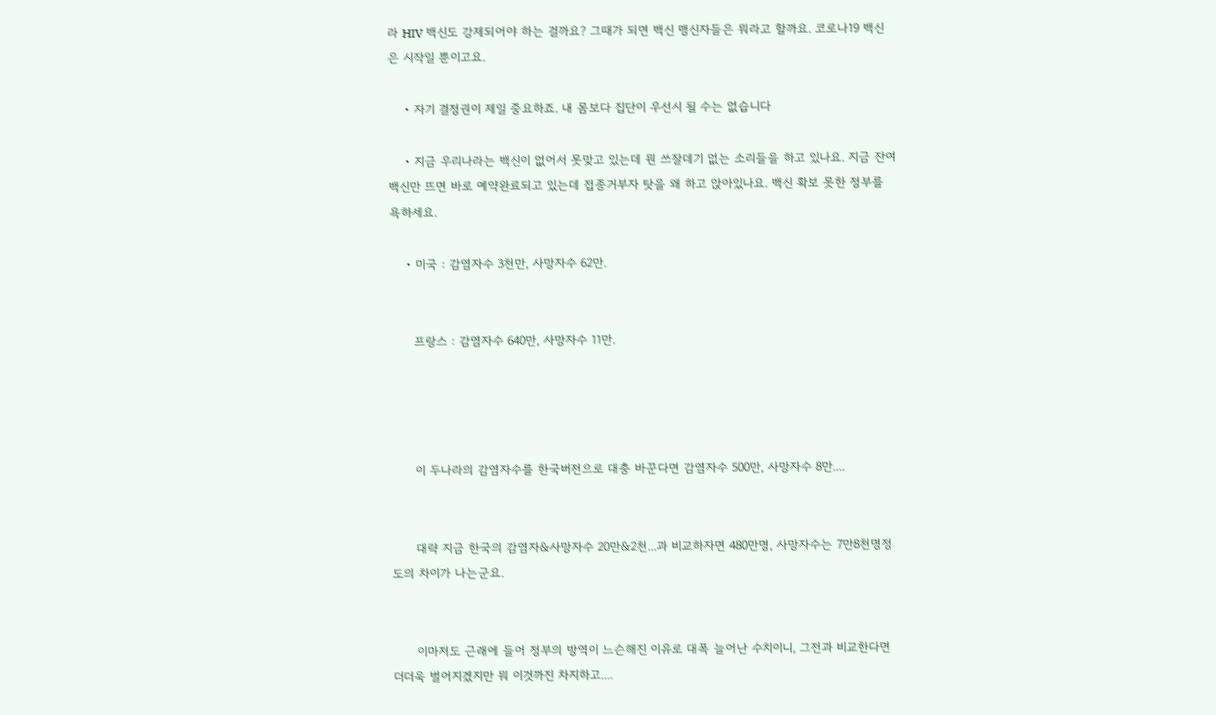라 HIV 백신도 강제되어야 하는 걸까요? 그때가 되면 백신 맹신자들은 뭐라고 할까요. 코로나19 백신은 시작일 뿐이고요.

    • 자기 결정권이 제일 중요하죠. 내 몸보다 집단이 우선시 될 수는 없습니다

    • 지금 우리나라는 백신이 없어서 못맞고 있는데 뭔 쓰잘데기 없는 소리들을 하고 있나요. 지금 잔여백신만 뜨면 바로 예약완료되고 있는데 접종거부자 탓을 왜 하고 앉아있나요. 백신 확보 못한 정부를 욕하세요.

    • 미국 : 감염자수 3천만, 사망자수 62만.


      프랑스 : 감염자수 640만, 사망자수 11만.




      이 두나라의 감염자수를 한국버전으로 대충 바꾼다면 감염자수 500만, 사망자수 8만....


      대략 지금 한국의 감염자&사망자수 20만&2천...과 비교하자면 480만명, 사망자수는 7만8천명정도의 차이가 나는군요.


      이마저도 근래에 들어 정부의 방역이 느슨해진 이유로 대폭 늘어난 수치이니, 그전과 비교한다면 더더욱 벌어지겠지만 뭐 이것까진 차지하고....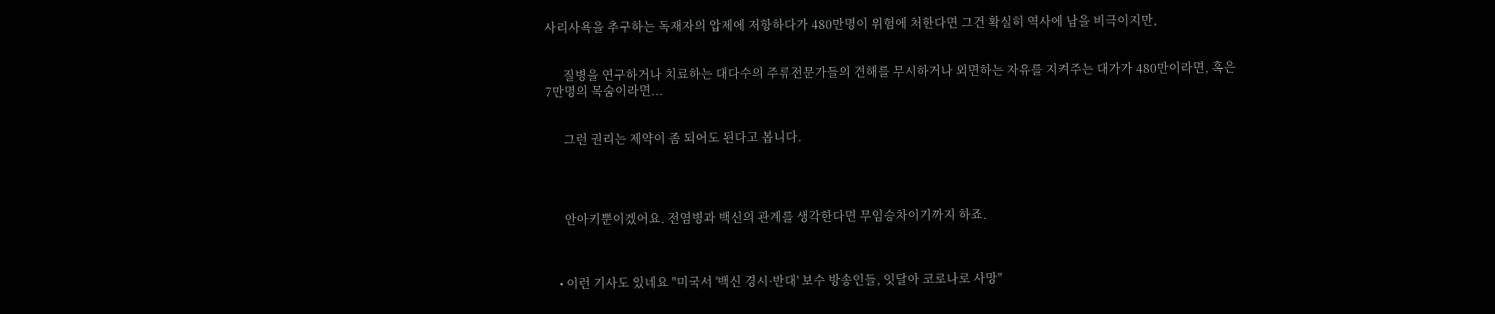사리사욕을 추구하는 독재자의 압제에 저항하다가 480만명이 위험에 처한다면 그건 확실히 역사에 남을 비극이지만,


      질병을 연구하거나 치료하는 대다수의 주류전문가들의 견해를 무시하거나 외면하는 자유를 지켜주는 대가가 480만이라면, 혹은 7만명의 목숨이라면...


      그런 권리는 제약이 좀 되어도 된다고 봅니다.




      안아키뿐이겠어요. 전염병과 백신의 관계를 생각한다면 무임승차이기까지 하죠.



    • 이런 기사도 있네요 "미국서 '백신 경시·반대' 보수 방송인들, 잇달아 코로나로 사망"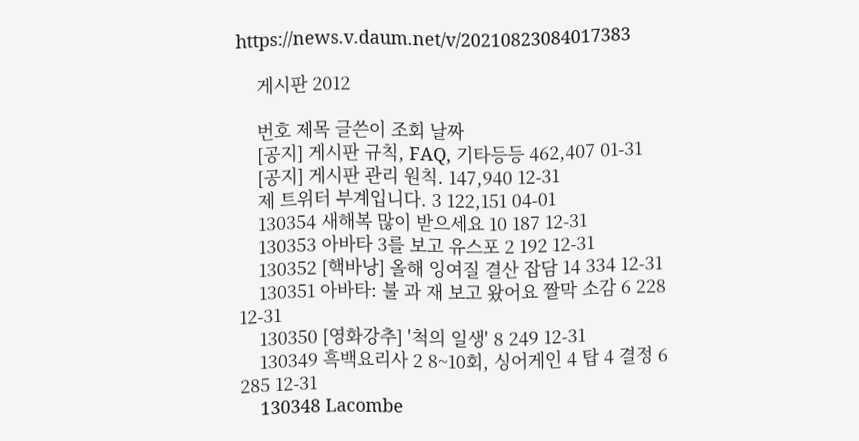https://news.v.daum.net/v/20210823084017383

    게시판 2012

    번호 제목 글쓴이 조회 날짜
    [공지] 게시판 규칙, FAQ, 기타등등 462,407 01-31
    [공지] 게시판 관리 원칙. 147,940 12-31
    제 트위터 부계입니다. 3 122,151 04-01
    130354 새해복 많이 받으세요 10 187 12-31
    130353 아바타 3를 보고 유스포 2 192 12-31
    130352 [핵바낭] 올해 잉여질 결산 잡담 14 334 12-31
    130351 아바타: 불 과 재 보고 왔어요 짤막 소감 6 228 12-31
    130350 [영화강추] '척의 일생' 8 249 12-31
    130349 흑백요리사 2 8~10회, 싱어게인 4 탑 4 결정 6 285 12-31
    130348 Lacombe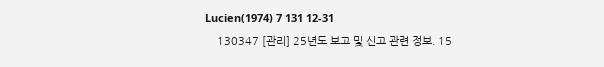Lucien(1974) 7 131 12-31
    130347 [관리] 25년도 보고 및 신고 관련 정보. 15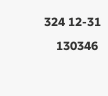324 12-31
    130346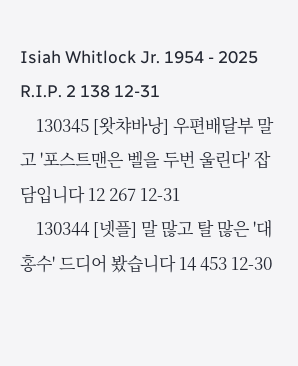Isiah Whitlock Jr. 1954 - 2025 R.I.P. 2 138 12-31
    130345 [왓챠바낭] 우편배달부 말고 '포스트맨은 벨을 두번 울린다' 잡담입니다 12 267 12-31
    130344 [넷플] 말 많고 탈 많은 '대홍수' 드디어 봤습니다 14 453 12-30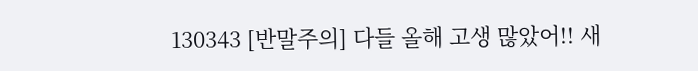130343 [반말주의] 다들 올해 고생 많았어!! 새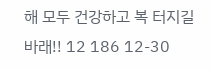해 모두 건강하고 복 터지길 바래!! 12 186 12-30